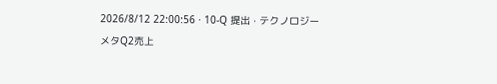2026/8/12 22:00:56 · 10-Q 提出 · テクノロジー
メタQ2売上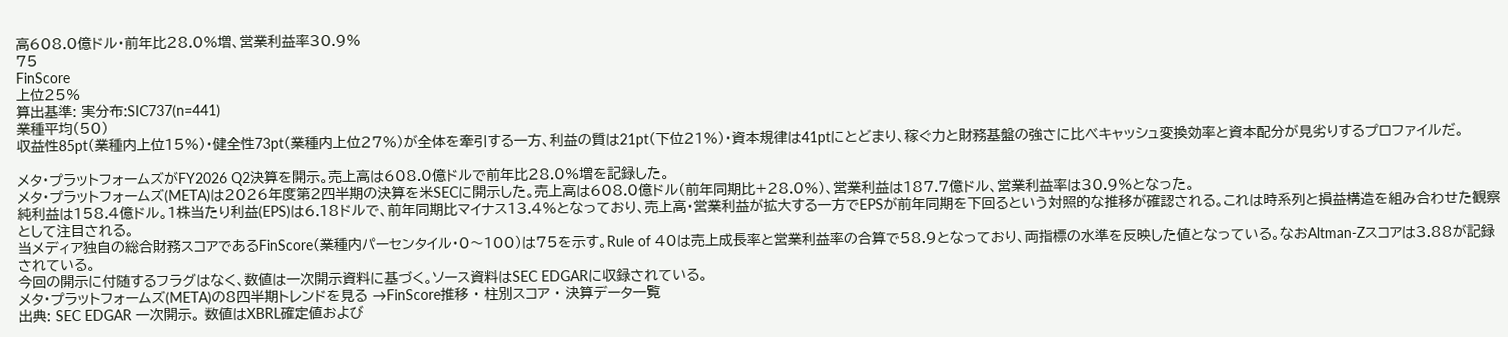高608.0億ドル・前年比28.0%増、営業利益率30.9%
75
FinScore
上位25%
算出基準: 実分布:SIC737(n=441)
業種平均(50)
収益性85pt(業種内上位15%)・健全性73pt(業種内上位27%)が全体を牽引する一方、利益の質は21pt(下位21%)・資本規律は41ptにとどまり、稼ぐ力と財務基盤の強さに比べキャッシュ変換効率と資本配分が見劣りするプロファイルだ。

メタ・プラットフォームズがFY2026 Q2決算を開示。売上高は608.0億ドルで前年比28.0%増を記録した。
メタ・プラットフォームズ(META)は2026年度第2四半期の決算を米SECに開示した。売上高は608.0億ドル(前年同期比+28.0%)、営業利益は187.7億ドル、営業利益率は30.9%となった。
純利益は158.4億ドル。1株当たり利益(EPS)は6.18ドルで、前年同期比マイナス13.4%となっており、売上高・営業利益が拡大する一方でEPSが前年同期を下回るという対照的な推移が確認される。これは時系列と損益構造を組み合わせた観察として注目される。
当メディア独自の総合財務スコアであるFinScore(業種内パーセンタイル・0〜100)は75を示す。Rule of 40は売上成長率と営業利益率の合算で58.9となっており、両指標の水準を反映した値となっている。なおAltman-Zスコアは3.88が記録されている。
今回の開示に付随するフラグはなく、数値は一次開示資料に基づく。ソース資料はSEC EDGARに収録されている。
メタ・プラットフォームズ(META)の8四半期トレンドを見る →FinScore推移 · 柱別スコア · 決算データ一覧
出典: SEC EDGAR 一次開示。 数値はXBRL確定値および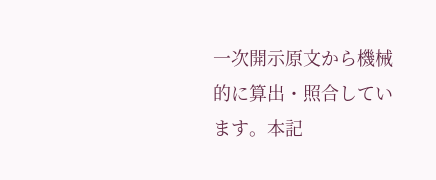一次開示原文から機械的に算出・照合しています。本記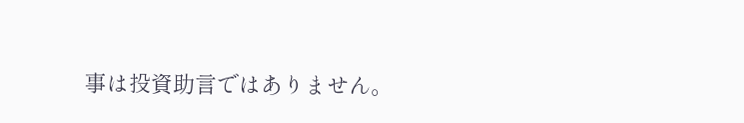事は投資助言ではありません。